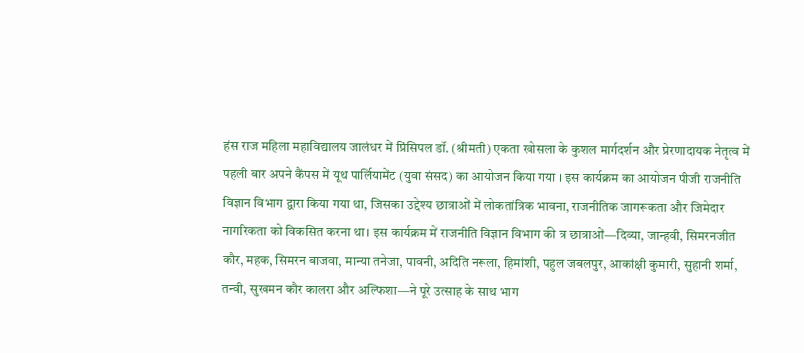हंस राज महिला महाविद्यालय जालंधर में प्रिंसिपल डॉ. (श्रीमती) एकता खोसला के कुशल मार्गदर्शन और प्रेरणादायक नेतृत्व में पहली बार अपने कैंपस में यूथ पार्लियामेंट (युवा संसद) का आयोजन किया गया । इस कार्यक्रम का आयोजन पीजी राजनीति विज्ञान विभाग द्वारा किया गया था, जिसका उद्देश्य छात्राओं में लोकतांत्रिक भावना, राजनीतिक जागरूकता और जिमेदार नागरिकता को विकसित करना था। इस कार्यक्रम में राजनीति विज्ञान विभाग की त्र छात्राओं—दिव्या, जान्हवी, सिमरनजीत कौर, महक, सिमरन बाजवा, मान्या तनेजा, पावनी, अदिति नरूला, हिमांशी, पहुल जबलपुर, आकांक्षी कुमारी, सुहानी शर्मा, तन्वी, सुखमन कौर कालरा और अल्फिशा—ने पूरे उत्साह के साथ भाग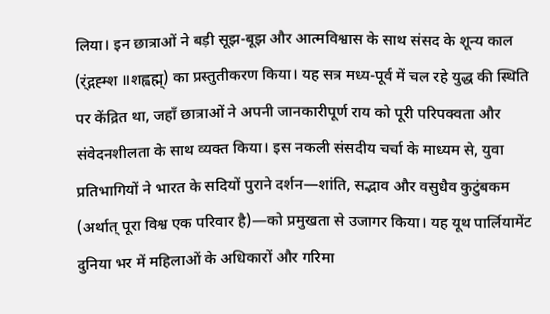लिया। इन छात्राओं ने बड़ी सूझ-बूझ और आत्मविश्वास के साथ संसद के शून्य काल (र्ंद्गह्म्श ॥शह्वह्म्) का प्रस्तुतीकरण किया। यह सत्र मध्य-पूर्व में चल रहे युद्ध की स्थिति पर केंद्रित था, जहाँ छात्राओं ने अपनी जानकारीपूर्ण राय को पूरी परिपक्वता और संवेदनशीलता के साथ व्यक्त किया। इस नकली संसदीय चर्चा के माध्यम से, युवा प्रतिभागियों ने भारत के सदियों पुराने दर्शन—शांति, सद्भाव और वसुधैव कुटुंबकम (अर्थात् पूरा विश्व एक परिवार है)—को प्रमुखता से उजागर किया। यह यूथ पार्लियामेंट दुनिया भर में महिलाओं के अधिकारों और गरिमा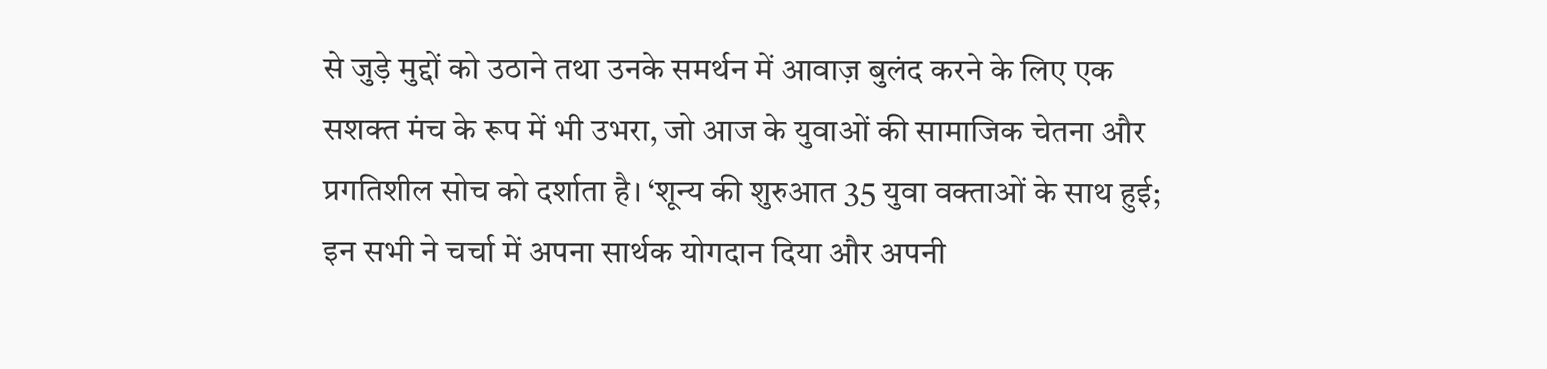से जुड़े मुद्दों को उठाने तथा उनके समर्थन में आवाज़ बुलंद करने के लिए एक सशक्त मंच के रूप में भी उभरा, जो आज के युवाओं की सामाजिक चेतना और प्रगतिशील सोच को दर्शाता है। ‘शून्य की शुरुआत 35 युवा वक्ताओं के साथ हुई; इन सभी ने चर्चा में अपना सार्थक योगदान दिया और अपनी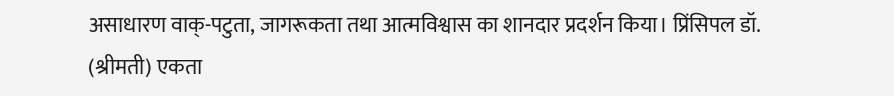असाधारण वाक्-पटुता, जागरूकता तथा आत्मविश्वास का शानदार प्रदर्शन किया। प्रिंसिपल डॉ. (श्रीमती) एकता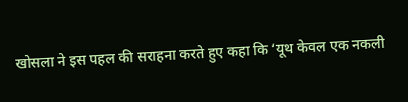खोसला ने इस पहल की सराहना करते हुए कहा कि ‘यूथ केवल एक नकली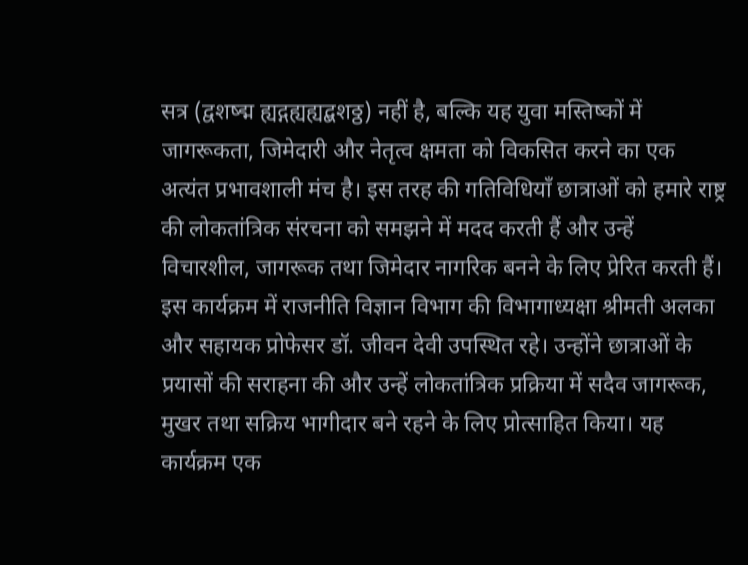सत्र (द्वशष्द्म ह्यद्गह्यह्यद्बशठ्ठ) नहीं है, बल्कि यह युवा मस्तिष्कों में जागरूकता, जिमेदारी और नेतृत्व क्षमता को विकसित करने का एक अत्यंत प्रभावशाली मंच है। इस तरह की गतिविधियाँ छात्राओं को हमारे राष्ट्र की लोकतांत्रिक संरचना को समझने में मदद करती हैं और उन्हें विचारशील, जागरूक तथा जिमेदार नागरिक बनने के लिए प्रेरित करती हैं। इस कार्यक्रम में राजनीति विज्ञान विभाग की विभागाध्यक्षा श्रीमती अलका और सहायक प्रोफेसर डॉ. जीवन देवी उपस्थित रहे। उन्होंने छात्राओं के प्रयासों की सराहना की और उन्हें लोकतांत्रिक प्रक्रिया में सदैव जागरूक, मुखर तथा सक्रिय भागीदार बने रहने के लिए प्रोत्साहित किया। यह कार्यक्रम एक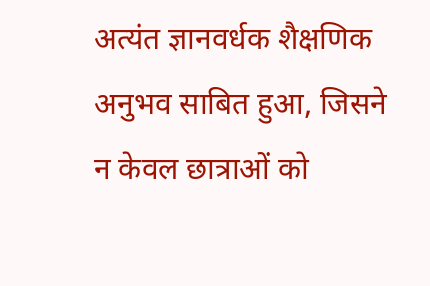अत्यंत ज्ञानवर्धक शैक्षणिक अनुभव साबित हुआ, जिसने न केवल छात्राओं को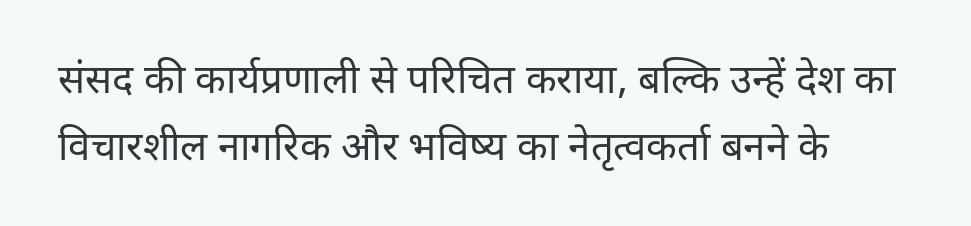संसद की कार्यप्रणाली से परिचित कराया, बल्कि उन्हें देश का विचारशील नागरिक और भविष्य का नेतृत्वकर्ता बनने के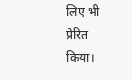लिए भी प्रेरित किया।